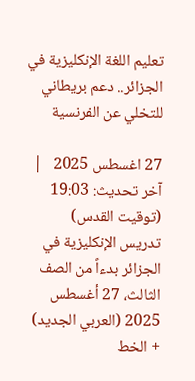تعليم اللغة الإنكليزية في الجزائر.. دعم بريطاني للتخلي عن الفرنسية

27 اغسطس 2025   |  آخر تحديث: 19:03 (توقيت القدس)
تدريس الإنكليزية في الجزائر بدءاً من الصف الثالث، 27 أغسطس 2025 (العربي الجديد)
+ الخط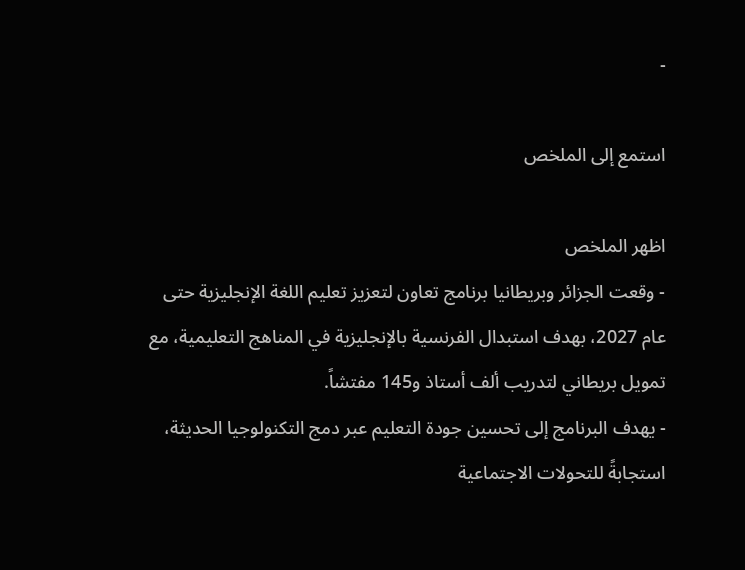-

استمع إلى الملخص

اظهر الملخص
- وقعت الجزائر وبريطانيا برنامج تعاون لتعزيز تعليم اللغة الإنجليزية حتى عام 2027، بهدف استبدال الفرنسية بالإنجليزية في المناهج التعليمية، مع تمويل بريطاني لتدريب ألف أستاذ و145 مفتشاً.
- يهدف البرنامج إلى تحسين جودة التعليم عبر دمج التكنولوجيا الحديثة، استجابةً للتحولات الاجتماعية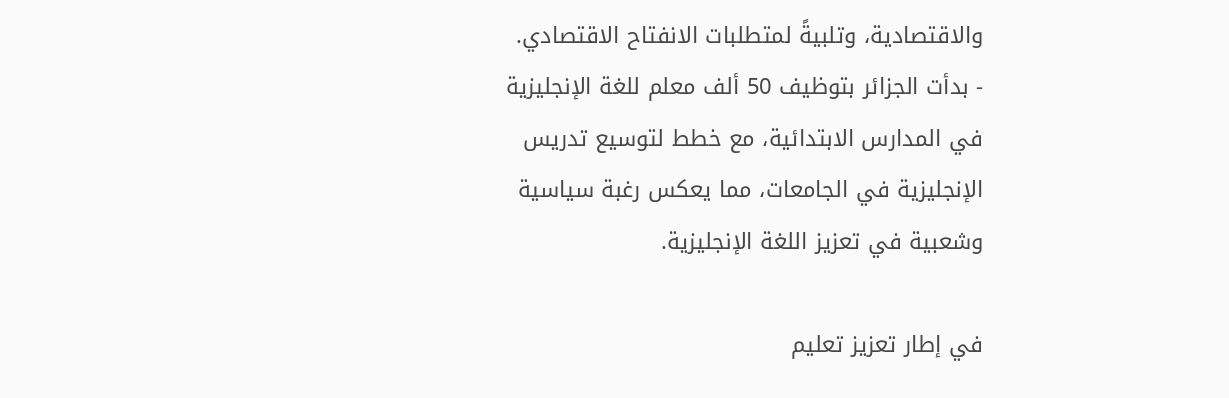والاقتصادية، وتلبيةً لمتطلبات الانفتاح الاقتصادي.
- بدأت الجزائر بتوظيف 50 ألف معلم للغة الإنجليزية في المدارس الابتدائية، مع خطط لتوسيع تدريس الإنجليزية في الجامعات، مما يعكس رغبة سياسية وشعبية في تعزيز اللغة الإنجليزية.

في إطار تعزيز تعليم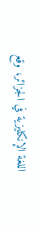اللغة الإنكليزية في الجزائر، وقع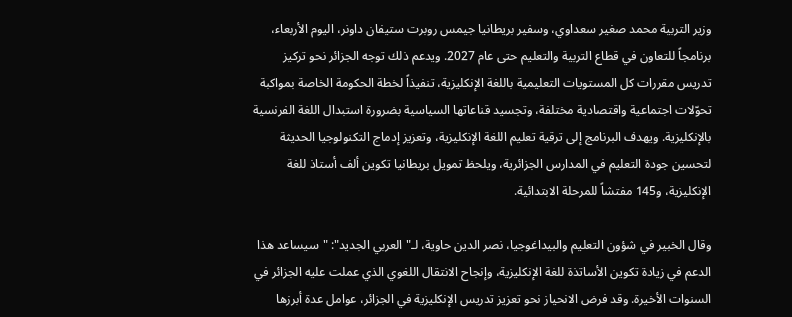وزير التربية محمد صغير سعداوي، وسفير بريطانيا جيمس روبرت ستيفان داونر، اليوم الأربعاء، برنامجاً للتعاون في قطاع التربية والتعليم حتى عام 2027. ويدعم ذلك توجه الجزائر نحو تركيز تدريس مقررات كل المستويات التعليمية باللغة الإنكليزية، تنفيذاً لخطة الحكومة الخاصة بمواكبة تحوّلات اجتماعية واقتصادية مختلفة، وتجسيد قناعاتها السياسية بضرورة استبدال اللغة الفرنسية بالإنكليزية. ويهدف البرنامج إلى ترقية تعليم اللغة الإنكليزية، وتعزيز إدماج التكنولوجيا الحديثة لتحسين جودة التعليم في المدارس الجزائرية، ويلحظ تمويل بريطانيا تكوين ألف أستاذ للغة الإنكليزية، و145 مفتشاً للمرحلة الابتدائية.

وقال الخبير في شؤون التعليم والبيداغوجيا، نصر الدين حاوية، لـ"العربي الجديد": "سيساعد هذا الدعم في زيادة تكوين الأساتذة للغة الإنكليزية، وإنجاح الانتقال اللغوي الذي عملت عليه الجزائر في السنوات الأخيرة. وقد فرض الانحياز نحو تعزيز تدريس الإنكليزية في الجزائر، عوامل عدة أبرزها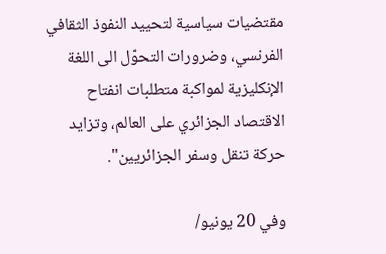مقتضيات سياسية لتحييد النفوذ الثقافي الفرنسي، وضرورات التحوّل الى اللغة الإنكليزية لمواكبة متطلبات انفتاح الاقتصاد الجزائري على العالم، وتزايد حركة تنقل وسفر الجزائريين".

وفي 20 يونيو/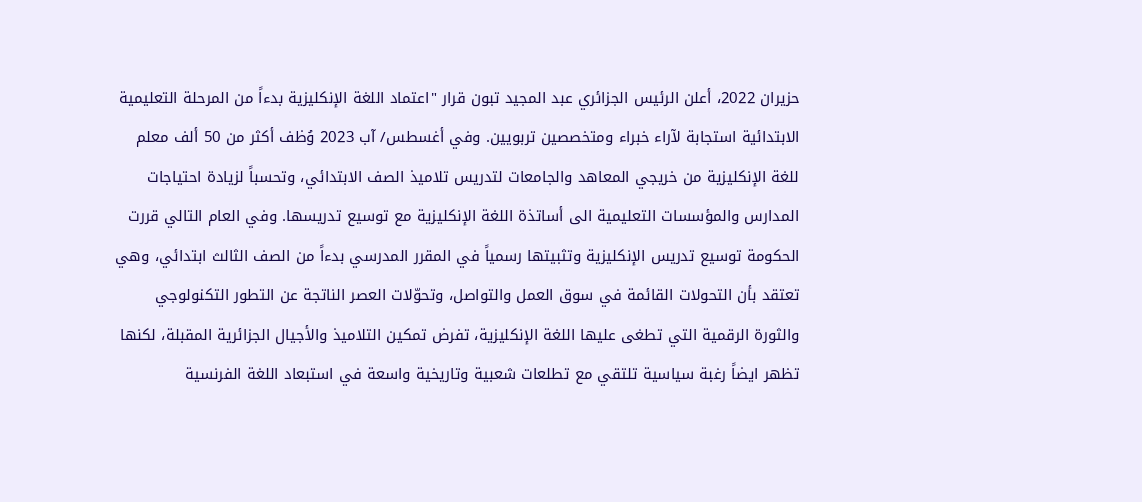حزيران 2022، أعلن الرئيس الجزائري عبد المجيد تبون قرار "اعتماد اللغة الإنكليزية بدءاً من المرحلة التعليمية الابتدائية استجابة لآراء خبراء ومتخصصين تربويين. وفي أغسطس/ آب 2023 وُظف أكثر من 50 ألف معلم للغة الإنكليزية من خريجي المعاهد والجامعات لتدريس تلاميذ الصف الابتدائي، وتحسباً لزيادة احتياجات المدارس والمؤسسات التعليمية الى أساتذة اللغة الإنكليزية مع توسيع تدريسها. وفي العام التالي قررت الحكومة توسيع تدريس الإنكليزية وتثبيتها رسمياً في المقرر المدرسي بدءاً من الصف الثالث ابتدائي، وهي تعتقد بأن التحولات القائمة في سوق العمل والتواصل، وتحوّلات العصر الناتجة عن التطور التكنولوجي والثورة الرقمية التي تطغى عليها اللغة الإنكليزية، تفرض تمكين التلاميذ والأجيال الجزائرية المقبلة، لكنها تظهر ايضاً رغبة سياسية تلتقي مع تطلعات شعبية وتاريخية واسعة في استبعاد اللغة الفرنسية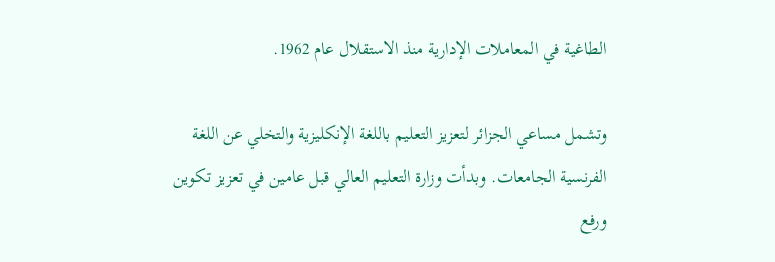الطاغية في المعاملات الإدارية منذ الاستقلال عام 1962.

وتشمل مساعي الجزائر لتعزيز التعليم باللغة الإنكليزية والتخلي عن اللغة الفرنسية الجامعات. وبدأت وزارة التعليم العالي قبل عامين في تعزيز تكوين ورفع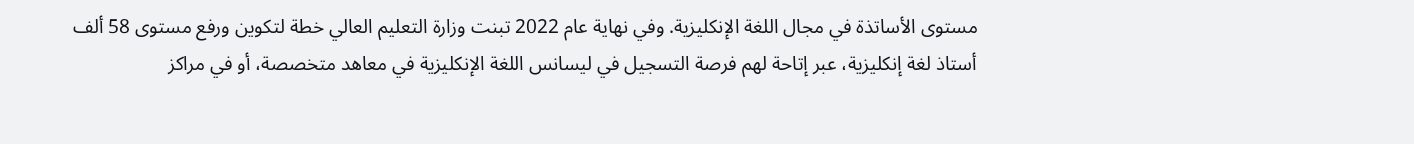مستوى الأساتذة في مجال اللغة الإنكليزية. وفي نهاية عام 2022 تبنت وزارة التعليم العالي خطة لتكوين ورفع مستوى 58 ألف أستاذ لغة إنكليزية، عبر إتاحة لهم فرصة التسجيل في ليسانس اللغة الإنكليزية في معاهد متخصصة، أو في مراكز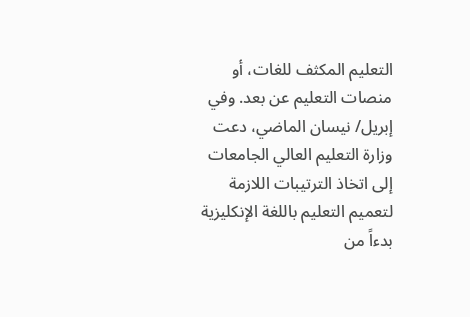التعليم المكثف للغات، أو منصات التعليم عن بعد. وفي إبريل/ نيسان الماضي، دعت وزارة التعليم العالي الجامعات إلى اتخاذ الترتيبات اللازمة لتعميم التعليم باللغة الإنكليزية بدءاً من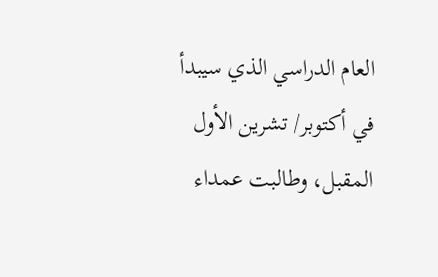العام الدراسي الذي سيبدأ في أكتوبر/ تشرين الأول المقبل، وطالبت عمداء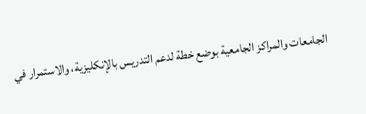الجامعات والمراكز الجامعية بوضع خطة لدعم التدريس بالإنكليزية، والاستمرار في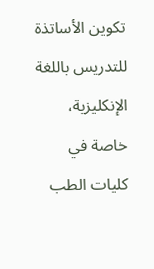تكوين الأساتذة للتدريس باللغة الإنكليزية، خاصة في كليات الطب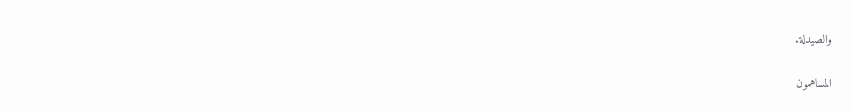والصيدلة.

المساهمون